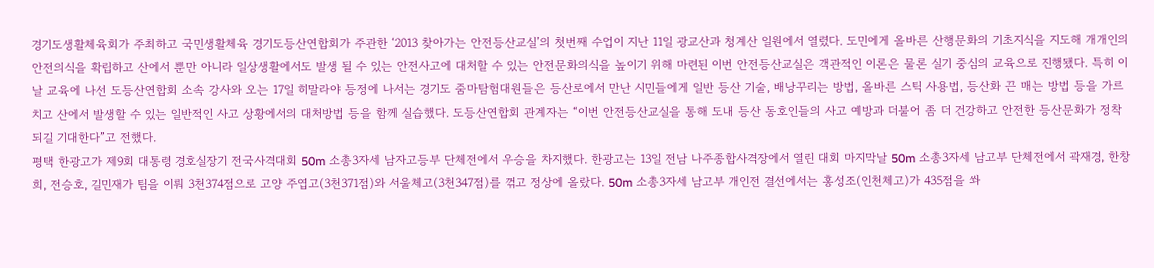경기도생활체육회가 주최하고 국민생활체육 경기도등산연합회가 주관한 ‘2013 찾아가는 안전등산교실’의 첫번째 수업이 지난 11일 광교산과 청계산 일원에서 열렸다. 도민에게 올바른 산행문화의 기초지식을 지도해 개개인의 안전의식을 확립하고 산에서 뿐만 아니라 일상생활에서도 발생 될 수 있는 안전사고에 대처할 수 있는 안전문화의식을 높이기 위해 마련된 이번 안전등산교실은 객관적인 이론은 물론 실기 중심의 교육으로 진행됐다. 특히 이날 교육에 나선 도등산연합회 소속 강사와 오는 17일 히말라야 등정에 나서는 경기도 줌마탐험대원들은 등산로에서 만난 시민들에게 일반 등산 기술, 배낭꾸리는 방법, 올바른 스틱 사용법, 등산화 끈 매는 방법 등을 가르치고 산에서 발생할 수 있는 일반적인 사고 상황에서의 대처방법 등을 함께 실습했다. 도등산연합회 관계자는 “이번 안전등산교실을 통해 도내 등산 동호인들의 사고 예방과 더불어 좀 더 건강하고 안전한 등산문화가 정착되길 기대한다”고 전했다.
평택 한광고가 제9회 대통령 경호실장기 전국사격대회 50m 소총3자세 남자고등부 단체전에서 우승을 차지했다. 한광고는 13일 전남 나주종합사격장에서 열린 대회 마지막날 50m 소총3자세 남고부 단체전에서 곽재경, 한창희, 전승호, 길민재가 팀을 이뤄 3천374점으로 고양 주엽고(3천371점)와 서울체고(3천347점)를 꺾고 정상에 올랐다. 50m 소총3자세 남고부 개인전 결선에서는 홍성조(인천체고)가 435점을 쏴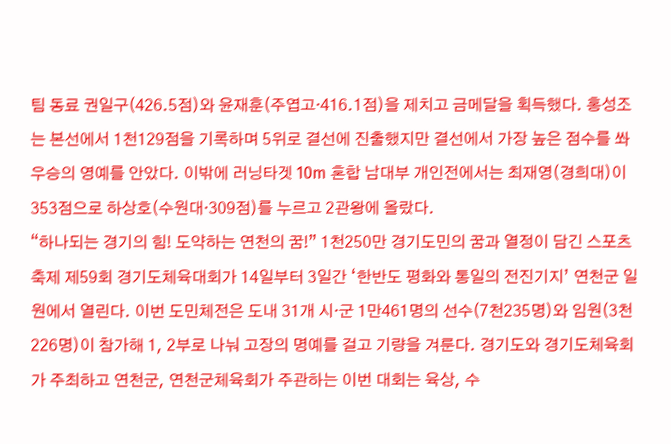팀 동료 권일구(426.5점)와 윤재훈(주엽고·416.1점)을 제치고 금메달을 획득했다. 홍성조는 본선에서 1천129점을 기록하며 5위로 결선에 진출했지만 결선에서 가장 높은 점수를 쏴 우승의 영예를 안았다. 이밖에 러닝타겟 10m 혼합 남대부 개인전에서는 최재영(경희대)이 353점으로 하상호(수원대·309점)를 누르고 2관왕에 올랐다.
“하나되는 경기의 힘! 도약하는 연천의 꿈!” 1천250만 경기도민의 꿈과 열정이 담긴 스포츠 축제 제59회 경기도체육대회가 14일부터 3일간 ‘한반도 평화와 통일의 전진기지’ 연천군 일원에서 열린다. 이번 도민체전은 도내 31개 시·군 1만461명의 선수(7천235명)와 임원(3천226명)이 참가해 1, 2부로 나눠 고장의 명예를 걸고 기량을 겨룬다. 경기도와 경기도체육회가 주최하고 연천군, 연천군체육회가 주관하는 이번 대회는 육상, 수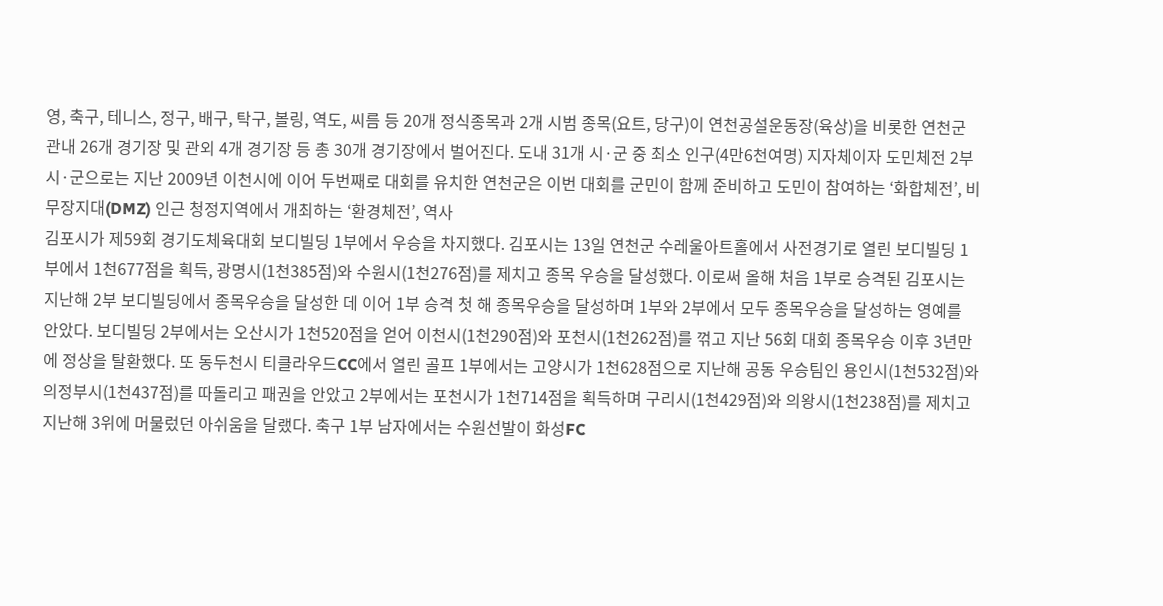영, 축구, 테니스, 정구, 배구, 탁구, 볼링, 역도, 씨름 등 20개 정식종목과 2개 시범 종목(요트, 당구)이 연천공설운동장(육상)을 비롯한 연천군 관내 26개 경기장 및 관외 4개 경기장 등 총 30개 경기장에서 벌어진다. 도내 31개 시·군 중 최소 인구(4만6천여명) 지자체이자 도민체전 2부 시·군으로는 지난 2009년 이천시에 이어 두번째로 대회를 유치한 연천군은 이번 대회를 군민이 함께 준비하고 도민이 참여하는 ‘화합체전’, 비무장지대(DMZ) 인근 청정지역에서 개최하는 ‘환경체전’, 역사
김포시가 제59회 경기도체육대회 보디빌딩 1부에서 우승을 차지했다. 김포시는 13일 연천군 수레울아트홀에서 사전경기로 열린 보디빌딩 1부에서 1천677점을 획득, 광명시(1천385점)와 수원시(1천276점)를 제치고 종목 우승을 달성했다. 이로써 올해 처음 1부로 승격된 김포시는 지난해 2부 보디빌딩에서 종목우승을 달성한 데 이어 1부 승격 첫 해 종목우승을 달성하며 1부와 2부에서 모두 종목우승을 달성하는 영예를 안았다. 보디빌딩 2부에서는 오산시가 1천520점을 얻어 이천시(1천290점)와 포천시(1천262점)를 꺾고 지난 56회 대회 종목우승 이후 3년만에 정상을 탈환했다. 또 동두천시 티클라우드CC에서 열린 골프 1부에서는 고양시가 1천628점으로 지난해 공동 우승팀인 용인시(1천532점)와 의정부시(1천437점)를 따돌리고 패권을 안았고 2부에서는 포천시가 1천714점을 획득하며 구리시(1천429점)와 의왕시(1천238점)를 제치고 지난해 3위에 머물렀던 아쉬움을 달랬다. 축구 1부 남자에서는 수원선발이 화성FC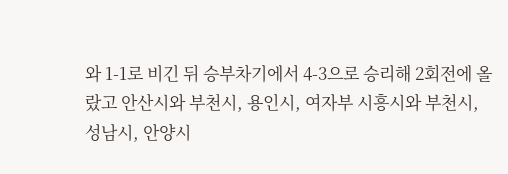와 1-1로 비긴 뒤 승부차기에서 4-3으로 승리해 2회전에 올랐고 안산시와 부천시, 용인시, 여자부 시흥시와 부천시, 성남시, 안양시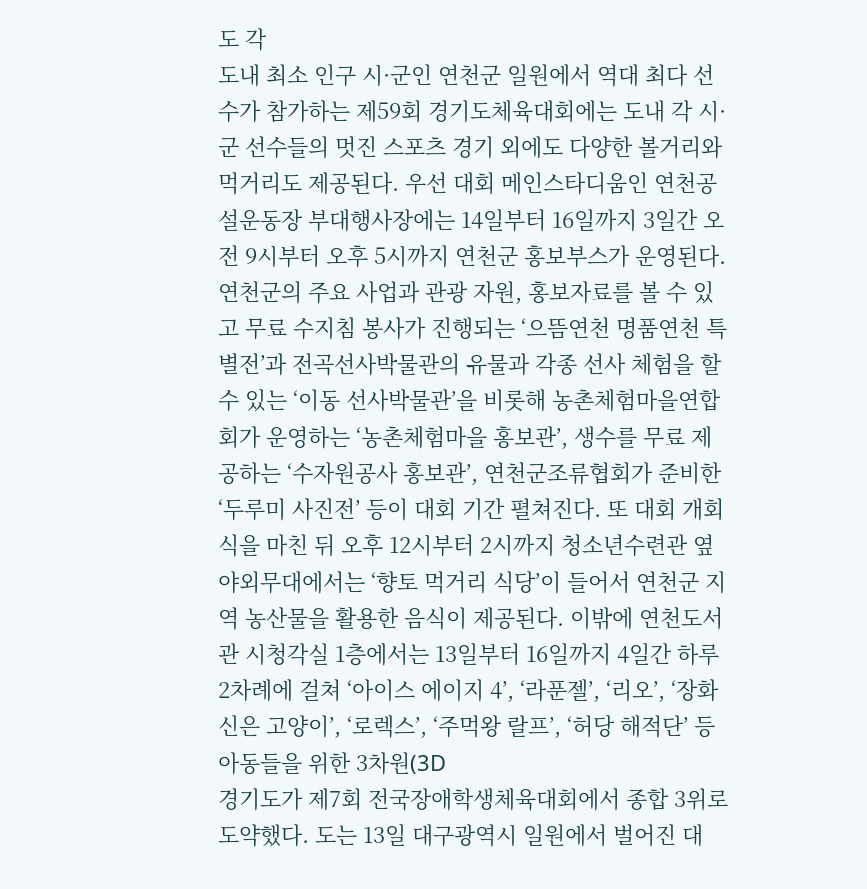도 각
도내 최소 인구 시·군인 연천군 일원에서 역대 최다 선수가 참가하는 제59회 경기도체육대회에는 도내 각 시·군 선수들의 멋진 스포츠 경기 외에도 다양한 볼거리와 먹거리도 제공된다. 우선 대회 메인스타디움인 연천공설운동장 부대행사장에는 14일부터 16일까지 3일간 오전 9시부터 오후 5시까지 연천군 홍보부스가 운영된다. 연천군의 주요 사업과 관광 자원, 홍보자료를 볼 수 있고 무료 수지침 봉사가 진행되는 ‘으뜸연천 명품연천 특별전’과 전곡선사박물관의 유물과 각종 선사 체험을 할 수 있는 ‘이동 선사박물관’을 비롯해 농촌체험마을연합회가 운영하는 ‘농촌체험마을 홍보관’, 생수를 무료 제공하는 ‘수자원공사 홍보관’, 연천군조류협회가 준비한 ‘두루미 사진전’ 등이 대회 기간 펼쳐진다. 또 대회 개회식을 마친 뒤 오후 12시부터 2시까지 청소년수련관 옆 야외무대에서는 ‘향토 먹거리 식당’이 들어서 연천군 지역 농산물을 활용한 음식이 제공된다. 이밖에 연천도서관 시청각실 1층에서는 13일부터 16일까지 4일간 하루 2차례에 걸쳐 ‘아이스 에이지 4’, ‘라푼젤’, ‘리오’, ‘장화신은 고양이’, ‘로렉스’, ‘주먹왕 랄프’, ‘허당 해적단’ 등 아동들을 위한 3차원(3D
경기도가 제7회 전국장애학생체육대회에서 종합 3위로 도약했다. 도는 13일 대구광역시 일원에서 벌어진 대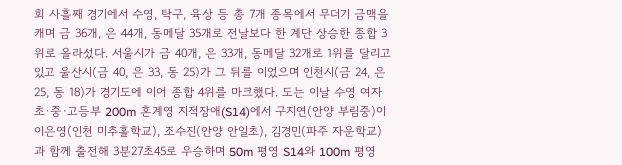회 사흘째 경기에서 수영, 탁구, 육상 등 총 7개 종목에서 무더기 금맥을 캐며 금 36개, 은 44개, 동메달 35개로 전날보다 한 계단 상승한 종합 3위로 올라섰다. 서울시가 금 40개, 은 33개, 동메달 32개로 1위를 달리고 있고 울산시(금 40, 은 33, 동 25)가 그 뒤를 이었으며 인천시(금 24, 은 25, 동 18)가 경기도에 이어 종합 4위를 마크했다. 도는 이날 수영 여자초·중·고등부 200m 혼계영 지적장애(S14)에서 구지연(안양 부림중)이 이은영(인천 미추홀학교), 조수진(안양 안일초), 김경민(파주 자운학교)과 함께 출전해 3분27초45로 우승하며 50m 평영 S14와 100m 평영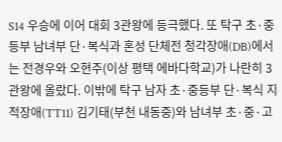S14 우승에 이어 대회 3관왕에 등극했다. 또 탁구 초·중등부 남녀부 단·복식과 혼성 단체전 청각장애(DB)에서는 전경우와 오현주(이상 평택 에바다학교)가 나란히 3관왕에 올랐다. 이밖에 탁구 남자 초·중등부 단·복식 지적장애(TT11) 김기태(부천 내동중)와 남녀부 초·중·고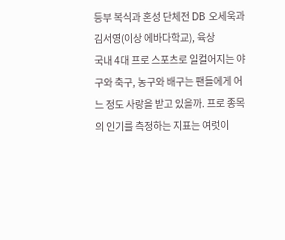등부 복식과 혼성 단체전 DB 오세욱과 김서영(이상 에바다학교), 육상
국내 4대 프로 스포츠로 일컬어지는 야구와 축구, 농구와 배구는 팬들에게 어느 정도 사랑을 받고 있을까. 프로 종목의 인기를 측정하는 지표는 여럿이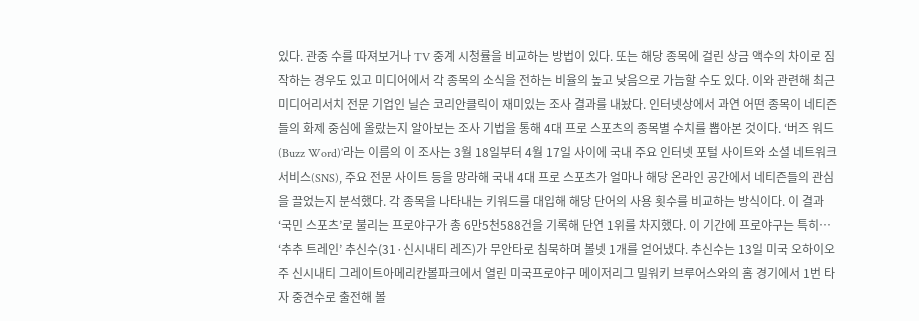있다. 관중 수를 따져보거나 TV 중계 시청률을 비교하는 방법이 있다. 또는 해당 종목에 걸린 상금 액수의 차이로 짐작하는 경우도 있고 미디어에서 각 종목의 소식을 전하는 비율의 높고 낮음으로 가늠할 수도 있다. 이와 관련해 최근 미디어리서치 전문 기업인 닐슨 코리안클릭이 재미있는 조사 결과를 내놨다. 인터넷상에서 과연 어떤 종목이 네티즌들의 화제 중심에 올랐는지 알아보는 조사 기법을 통해 4대 프로 스포츠의 종목별 수치를 뽑아본 것이다. ‘버즈 워드(Buzz Word)’라는 이름의 이 조사는 3월 18일부터 4월 17일 사이에 국내 주요 인터넷 포털 사이트와 소셜 네트워크 서비스(SNS), 주요 전문 사이트 등을 망라해 국내 4대 프로 스포츠가 얼마나 해당 온라인 공간에서 네티즌들의 관심을 끌었는지 분석했다. 각 종목을 나타내는 키워드를 대입해 해당 단어의 사용 횟수를 비교하는 방식이다. 이 결과 ‘국민 스포츠’로 불리는 프로야구가 총 6만5천588건을 기록해 단연 1위를 차지했다. 이 기간에 프로야구는 특히…
‘추추 트레인’ 추신수(31·신시내티 레즈)가 무안타로 침묵하며 볼넷 1개를 얻어냈다. 추신수는 13일 미국 오하이오주 신시내티 그레이트아메리칸볼파크에서 열린 미국프로야구 메이저리그 밀워키 브루어스와의 홈 경기에서 1번 타자 중견수로 출전해 볼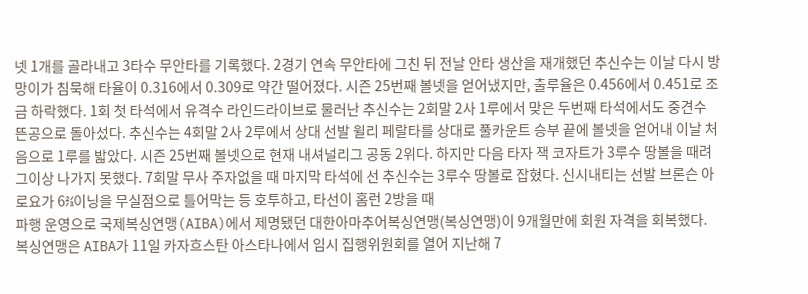넷 1개를 골라내고 3타수 무안타를 기록했다. 2경기 연속 무안타에 그친 뒤 전날 안타 생산을 재개했던 추신수는 이날 다시 방망이가 침묵해 타율이 0.316에서 0.309로 약간 떨어졌다. 시즌 25번째 볼넷을 얻어냈지만, 출루율은 0.456에서 0.451로 조금 하락했다. 1회 첫 타석에서 유격수 라인드라이브로 물러난 추신수는 2회말 2사 1루에서 맞은 두번째 타석에서도 중견수 뜬공으로 돌아섰다. 추신수는 4회말 2사 2루에서 상대 선발 윌리 페랄타를 상대로 풀카운트 승부 끝에 볼넷을 얻어내 이날 처음으로 1루를 밟았다. 시즌 25번째 볼넷으로 현재 내셔널리그 공동 2위다. 하지만 다음 타자 잭 코자트가 3루수 땅볼을 때려 그이상 나가지 못했다. 7회말 무사 주자없을 때 마지막 타석에 선 추신수는 3루수 땅볼로 잡혔다. 신시내티는 선발 브론슨 아로요가 6⅔이닝을 무실점으로 틀어막는 등 호투하고, 타선이 홈런 2방을 때
파행 운영으로 국제복싱연맹(AIBA)에서 제명됐던 대한아마추어복싱연맹(복싱연맹)이 9개월만에 회원 자격을 회복했다. 복싱연맹은 AIBA가 11일 카자흐스탄 아스타나에서 임시 집행위원회를 열어 지난해 7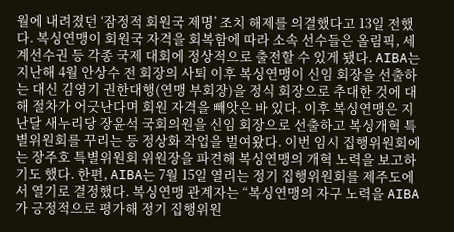월에 내려졌던 ‘잠정적 회원국 제명’ 조치 해제를 의결했다고 13일 전했다. 복싱연맹이 회원국 자격을 회복함에 따라 소속 선수들은 올림픽, 세계선수권 등 각종 국제 대회에 정상적으로 출전할 수 있게 됐다. AIBA는 지난해 4월 안상수 전 회장의 사퇴 이후 복싱연맹이 신임 회장을 선출하는 대신 김영기 권한대행(연맹 부회장)을 정식 회장으로 추대한 것에 대해 절차가 어긋난다며 회원 자격을 빼앗은 바 있다. 이후 복싱연맹은 지난달 새누리당 장윤석 국회의원을 신임 회장으로 선출하고 복싱개혁 특별위원회를 꾸리는 등 정상화 작업을 벌여왔다. 이번 임시 집행위원회에는 장주호 특별위원회 위원장을 파견해 복싱연맹의 개혁 노력을 보고하기도 했다. 한편, AIBA는 7월 15일 열리는 정기 집행위원회를 제주도에서 열기로 결정했다. 복싱연맹 관계자는 “복싱연맹의 자구 노력을 AIBA가 긍정적으로 평가해 정기 집행위원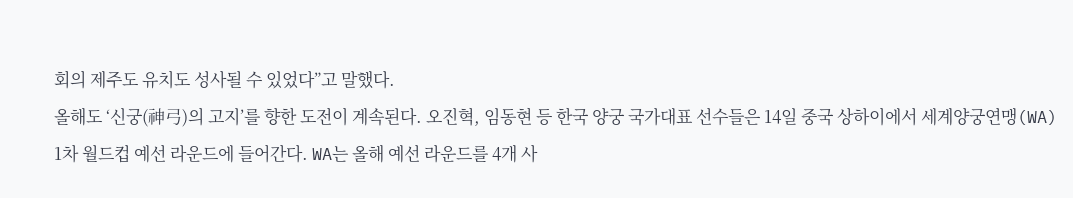회의 제주도 유치도 성사될 수 있었다”고 말했다.
올해도 ‘신궁(神弓)의 고지’를 향한 도전이 계속된다. 오진혁, 임동현 등 한국 양궁 국가대표 선수들은 14일 중국 상하이에서 세계양궁연맹(WA) 1차 월드컵 예선 라운드에 들어간다. WA는 올해 예선 라운드를 4개 사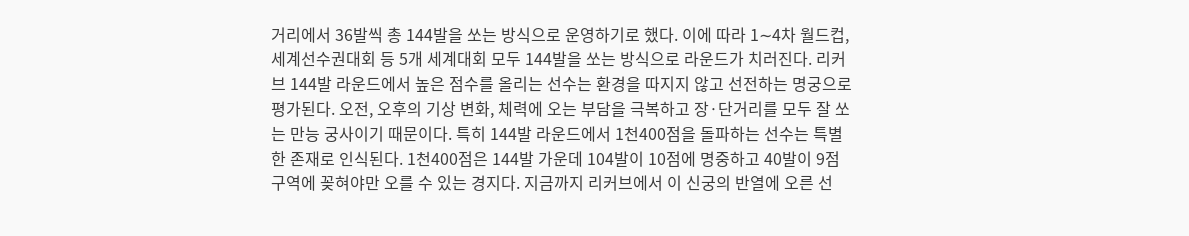거리에서 36발씩 총 144발을 쏘는 방식으로 운영하기로 했다. 이에 따라 1∼4차 월드컵, 세계선수권대회 등 5개 세계대회 모두 144발을 쏘는 방식으로 라운드가 치러진다. 리커브 144발 라운드에서 높은 점수를 올리는 선수는 환경을 따지지 않고 선전하는 명궁으로 평가된다. 오전, 오후의 기상 변화, 체력에 오는 부담을 극복하고 장·단거리를 모두 잘 쏘는 만능 궁사이기 때문이다. 특히 144발 라운드에서 1천400점을 돌파하는 선수는 특별한 존재로 인식된다. 1천400점은 144발 가운데 104발이 10점에 명중하고 40발이 9점 구역에 꽂혀야만 오를 수 있는 경지다. 지금까지 리커브에서 이 신궁의 반열에 오른 선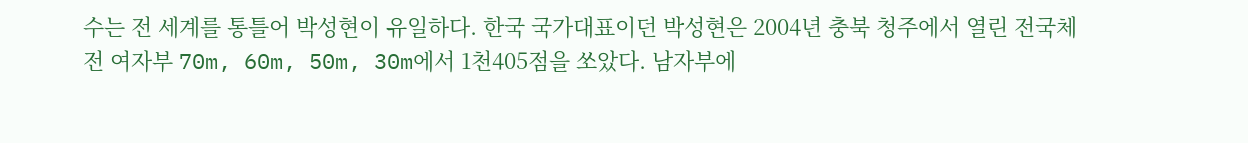수는 전 세계를 통틀어 박성현이 유일하다. 한국 국가대표이던 박성현은 2004년 충북 청주에서 열린 전국체전 여자부 70m, 60m, 50m, 30m에서 1천405점을 쏘았다. 남자부에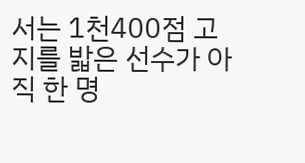서는 1천400점 고지를 밟은 선수가 아직 한 명